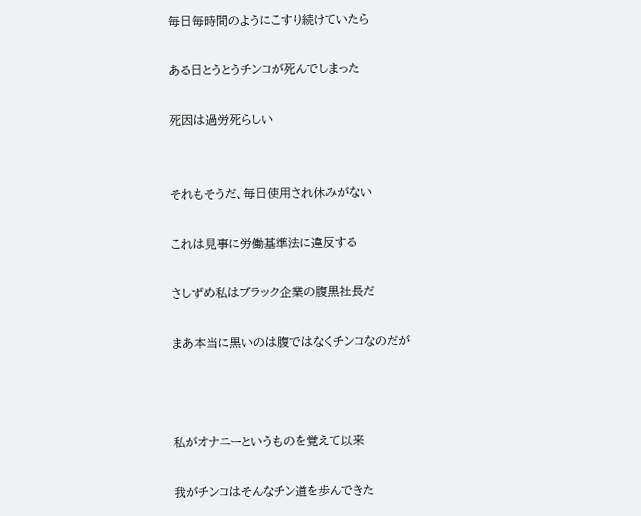毎日毎時間のようにこすり続けていたら

ある日とうとうチンコが死んでしまった

死因は過労死らしい


それもそうだ、毎日使用され休みがない

これは見事に労働基準法に違反する

さしずめ私はブラック企業の腹黒社長だ

まあ本当に黒いのは腹ではなくチンコなのだが



私がオナニーというものを覚えて以来

我がチンコはそんなチン道を歩んできた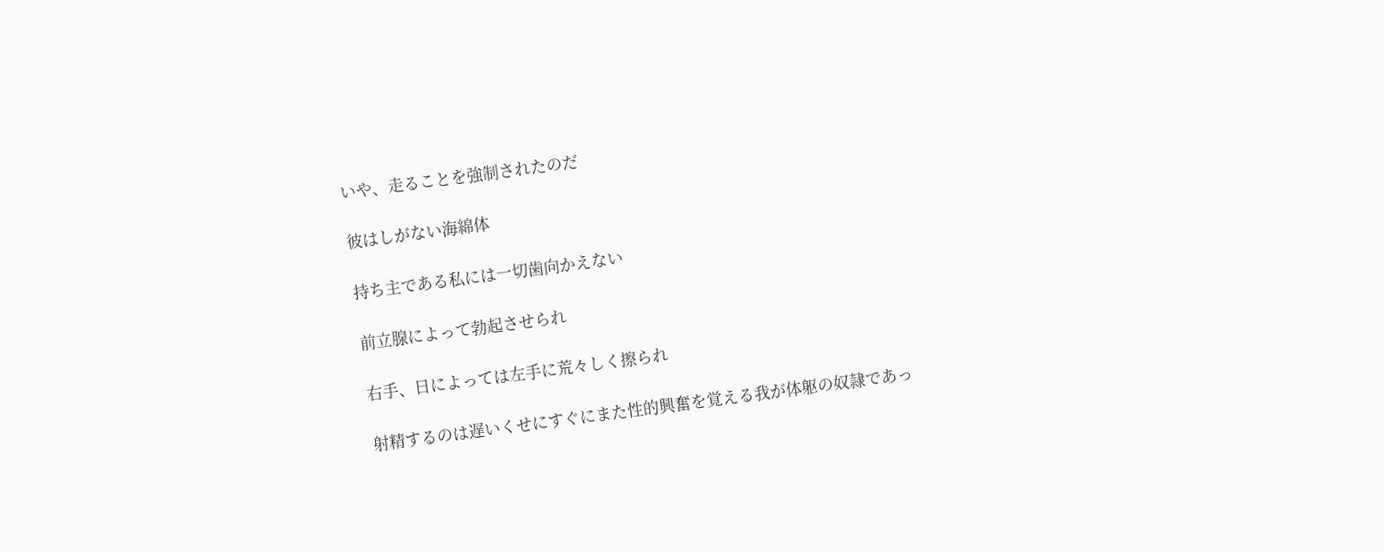いや、走ることを強制されたのだ

彼はしがない海綿体

持ち主である私には一切歯向かえない

前立腺によって勃起させられ

右手、日によっては左手に荒々しく擦られ

射精するのは遅いくせにすぐにまた性的興奮を覚える我が体躯の奴隷であっ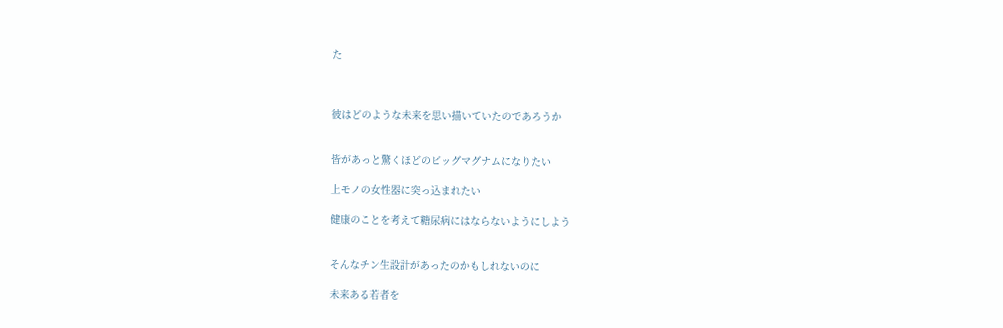た



彼はどのような未来を思い描いていたのであろうか


皆があっと驚くほどのビッグマグナムになりたい

上モノの女性器に突っ込まれたい

健康のことを考えて糖尿病にはならないようにしよう


そんなチン生設計があったのかもしれないのに

未来ある若者を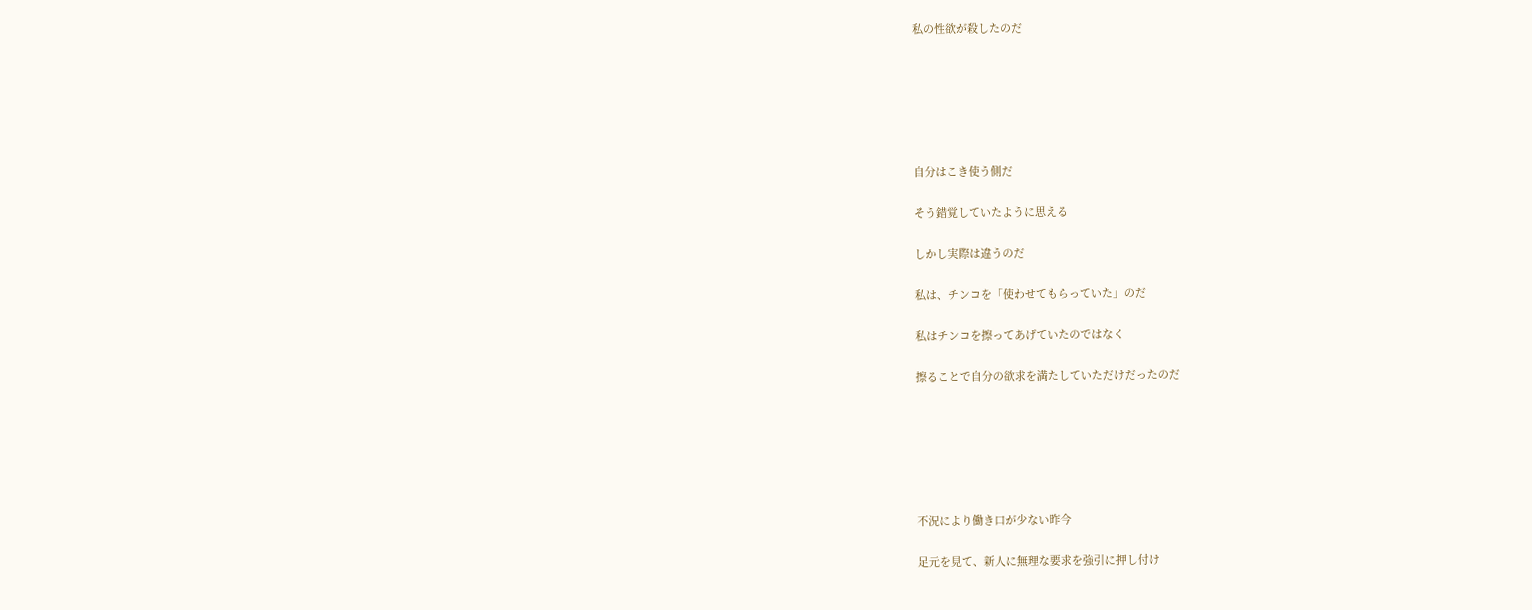私の性欲が殺したのだ






自分はこき使う側だ

そう錯覚していたように思える

しかし実際は違うのだ

私は、チンコを「使わせてもらっていた」のだ

私はチンコを擦ってあげていたのではなく

擦ることで自分の欲求を満たしていただけだったのだ






不況により働き口が少ない昨今

足元を見て、新人に無理な要求を強引に押し付け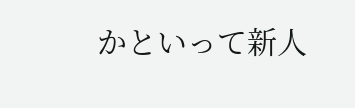かといって新人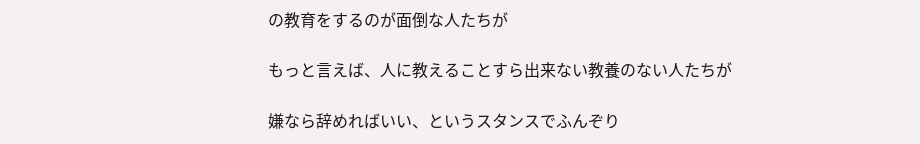の教育をするのが面倒な人たちが

もっと言えば、人に教えることすら出来ない教養のない人たちが

嫌なら辞めればいい、というスタンスでふんぞり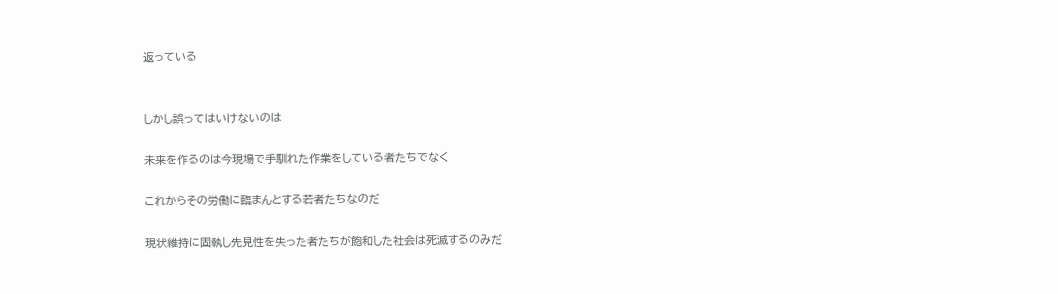返っている


しかし誤ってはいけないのは

未来を作るのは今現場で手馴れた作業をしている者たちでなく

これからその労働に臨まんとする若者たちなのだ

現状維持に固執し先見性を失った者たちが飽和した社会は死滅するのみだ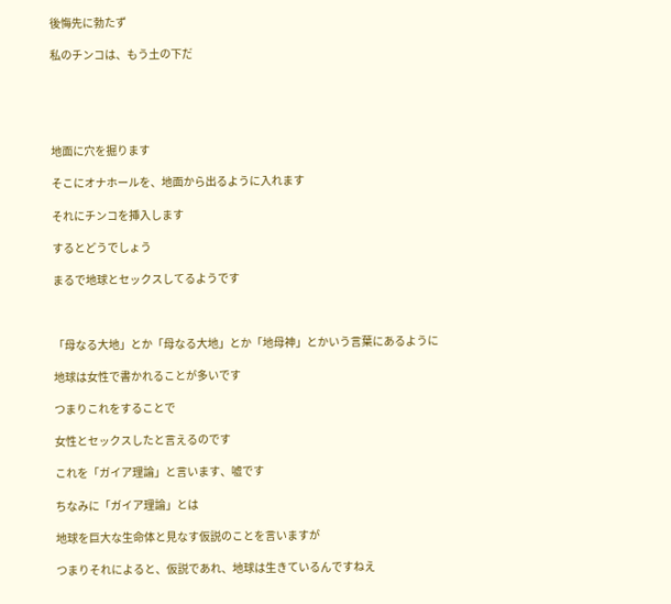後悔先に勃たず

私のチンコは、もう土の下だ





地面に穴を掘ります

そこにオナホールを、地面から出るように入れます

それにチンコを挿入します

するとどうでしょう

まるで地球とセックスしてるようです



「母なる大地」とか「母なる大地」とか「地母神」とかいう言葉にあるように

地球は女性で書かれることが多いです

つまりこれをすることで

女性とセックスしたと言えるのです

これを「ガイア理論」と言います、嘘です

ちなみに「ガイア理論」とは

地球を巨大な生命体と見なす仮説のことを言いますが

つまりそれによると、仮説であれ、地球は生きているんですねえ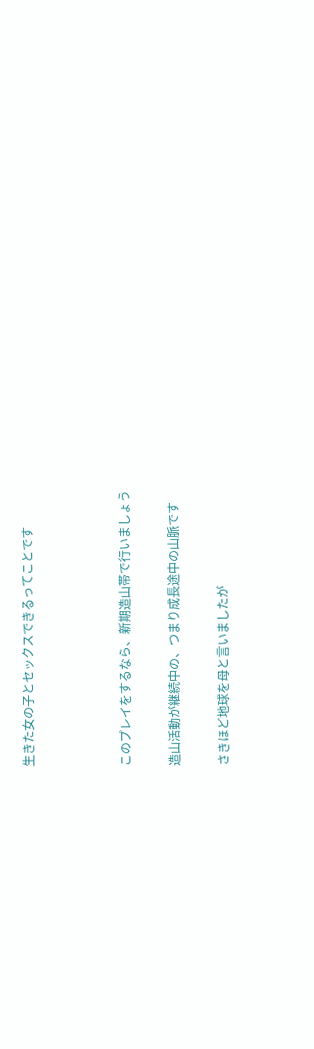生きた女の子とセックスできるってことです



このプレイをするなら、新期造山帯で行いましょう

造山活動が継続中の、つまり成長途中の山脈です

さきほど地球を母と言いましたが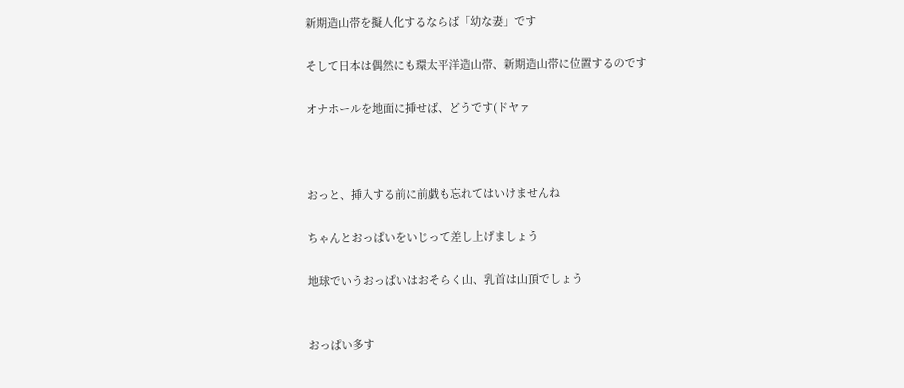新期造山帯を擬人化するならば「幼な妻」です

そして日本は偶然にも環太平洋造山帯、新期造山帯に位置するのです

オナホールを地面に挿せば、どうです(ドヤァ



おっと、挿入する前に前戯も忘れてはいけませんね

ちゃんとおっぱいをいじって差し上げましょう

地球でいうおっぱいはおそらく山、乳首は山頂でしょう


おっぱい多す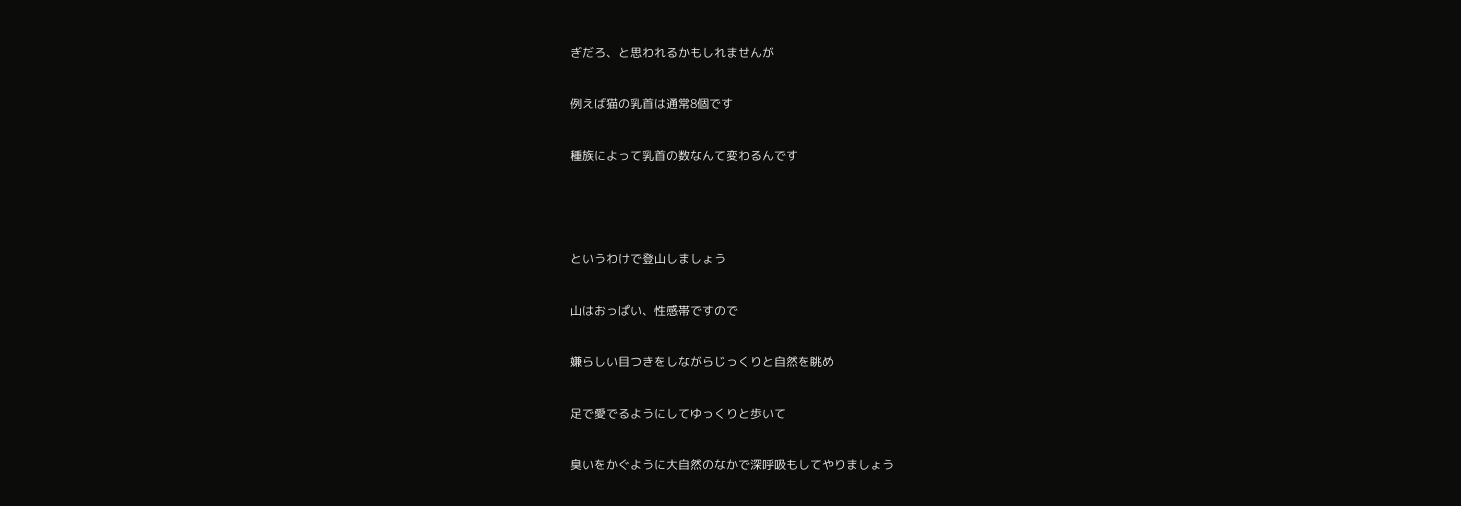ぎだろ、と思われるかもしれませんが

例えば猫の乳首は通常8個です

種族によって乳首の数なんて変わるんです



というわけで登山しましょう

山はおっぱい、性感帯ですので

嫌らしい目つきをしながらじっくりと自然を眺め

足で愛でるようにしてゆっくりと歩いて

臭いをかぐように大自然のなかで深呼吸もしてやりましょう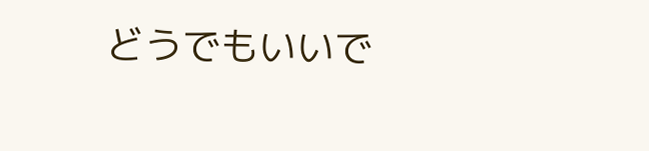どうでもいいで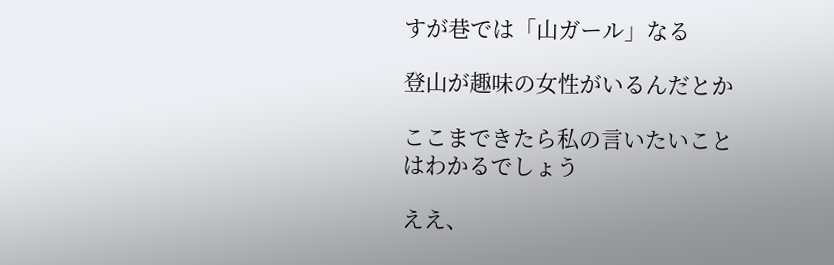すが巷では「山ガール」なる

登山が趣味の女性がいるんだとか

ここまできたら私の言いたいことはわかるでしょう

ええ、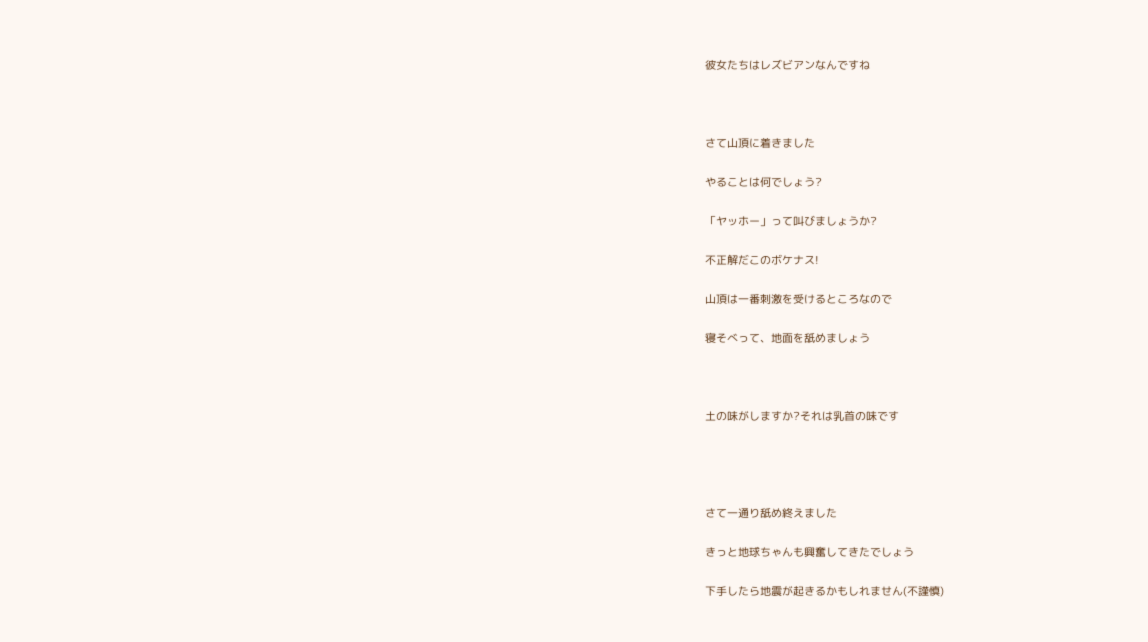彼女たちはレズビアンなんですね



さて山頂に着きました

やることは何でしょう?

「ヤッホー」って叫びましょうか?

不正解だこのボケナス!

山頂は一番刺激を受けるところなので

寝そべって、地面を舐めましょう



土の味がしますか?それは乳首の味です




さて一通り舐め終えました

きっと地球ちゃんも興奮してきたでしょう

下手したら地震が起きるかもしれません(不謹慎)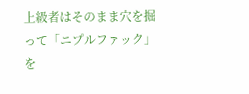上級者はそのまま穴を掘って「ニプルファック」を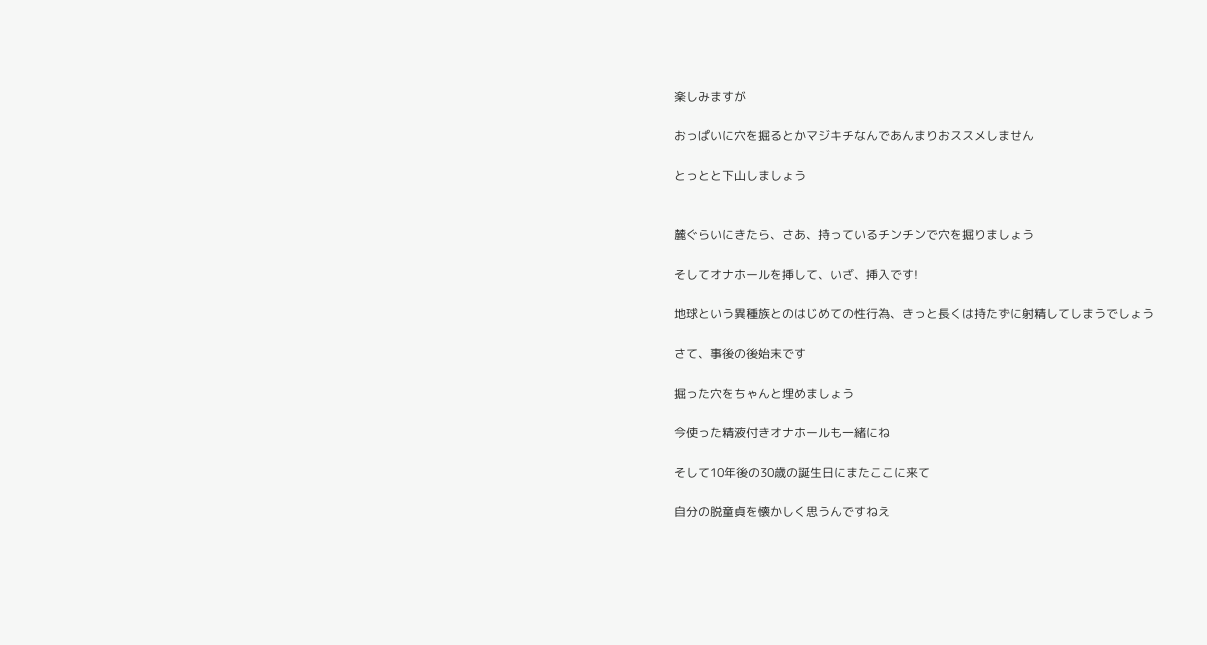楽しみますが

おっぱいに穴を掘るとかマジキチなんであんまりおススメしません

とっとと下山しましょう


麓ぐらいにきたら、さあ、持っているチンチンで穴を掘りましょう

そしてオナホールを挿して、いざ、挿入です!

地球という異種族とのはじめての性行為、きっと長くは持たずに射精してしまうでしょう

さて、事後の後始末です

掘った穴をちゃんと埋めましょう

今使った精液付きオナホールも一緒にね

そして10年後の30歳の誕生日にまたここに来て

自分の脱童貞を懐かしく思うんですねえ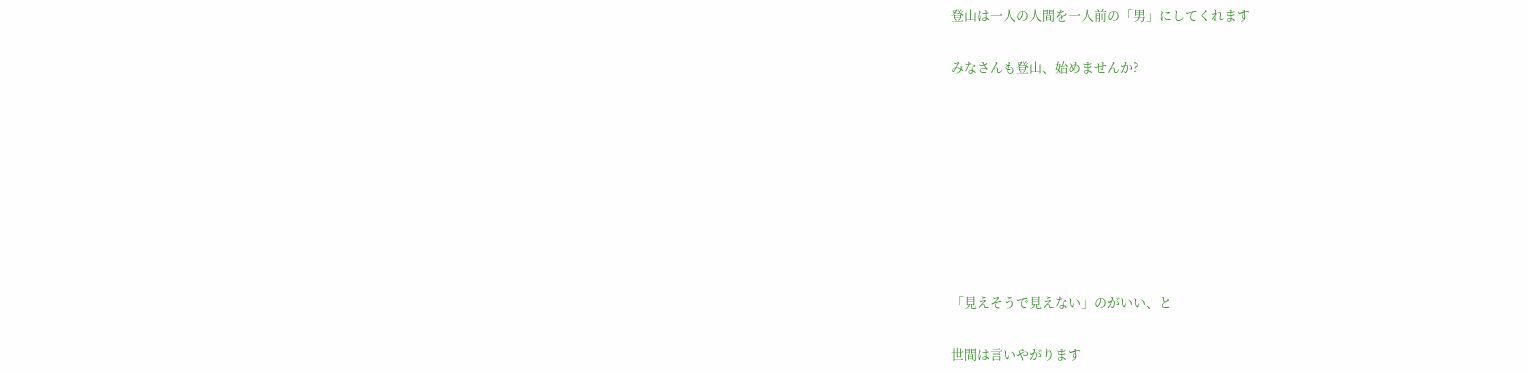登山は一人の人間を一人前の「男」にしてくれます

みなさんも登山、始めませんか?








「見えそうで見えない」のがいい、と

世間は言いやがります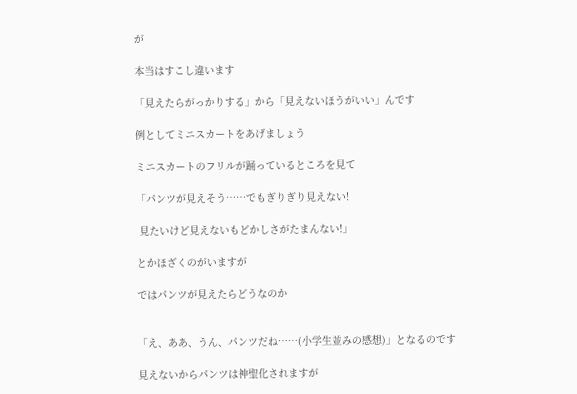が

本当はすこし違います

「見えたらがっかりする」から「見えないほうがいい」んです

例としてミニスカートをあげましょう

ミニスカートのフリルが踊っているところを見て

「パンツが見えそう……でもぎりぎり見えない!

 見たいけど見えないもどかしさがたまんない!」

とかほざくのがいますが

ではパンツが見えたらどうなのか


「え、ああ、うん、パンツだね……(小学生並みの感想)」となるのです

見えないからパンツは神聖化されますが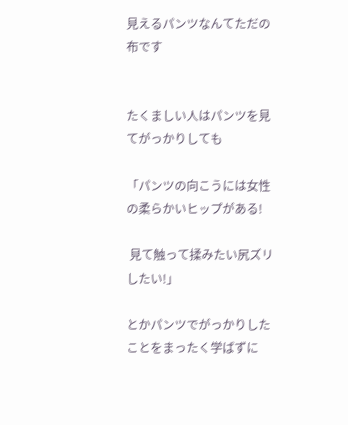見えるパンツなんてただの布です


たくましい人はパンツを見てがっかりしても

「パンツの向こうには女性の柔らかいヒップがある!

 見て触って揉みたい尻ズリしたい!」

とかパンツでがっかりしたことをまったく学ばずに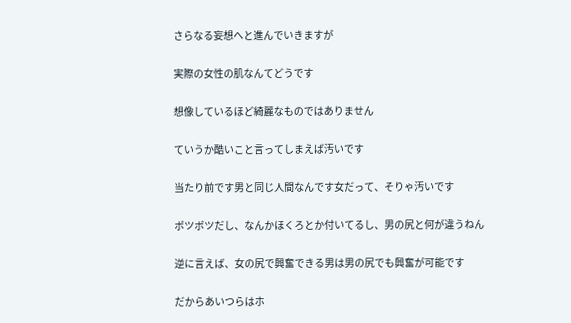さらなる妄想へと進んでいきますが

実際の女性の肌なんてどうです

想像しているほど綺麗なものではありません

ていうか酷いこと言ってしまえば汚いです

当たり前です男と同じ人間なんです女だって、そりゃ汚いです

ボツボツだし、なんかほくろとか付いてるし、男の尻と何が違うねん

逆に言えば、女の尻で興奮できる男は男の尻でも興奮が可能です

だからあいつらはホ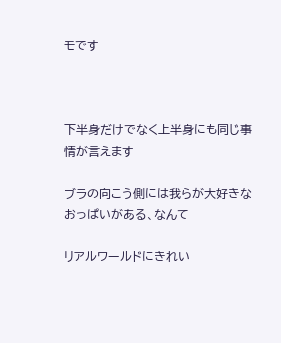モです



下半身だけでなく上半身にも同じ事情が言えます

ブラの向こう側には我らが大好きなおっぱいがある、なんて

リアルワールドにきれい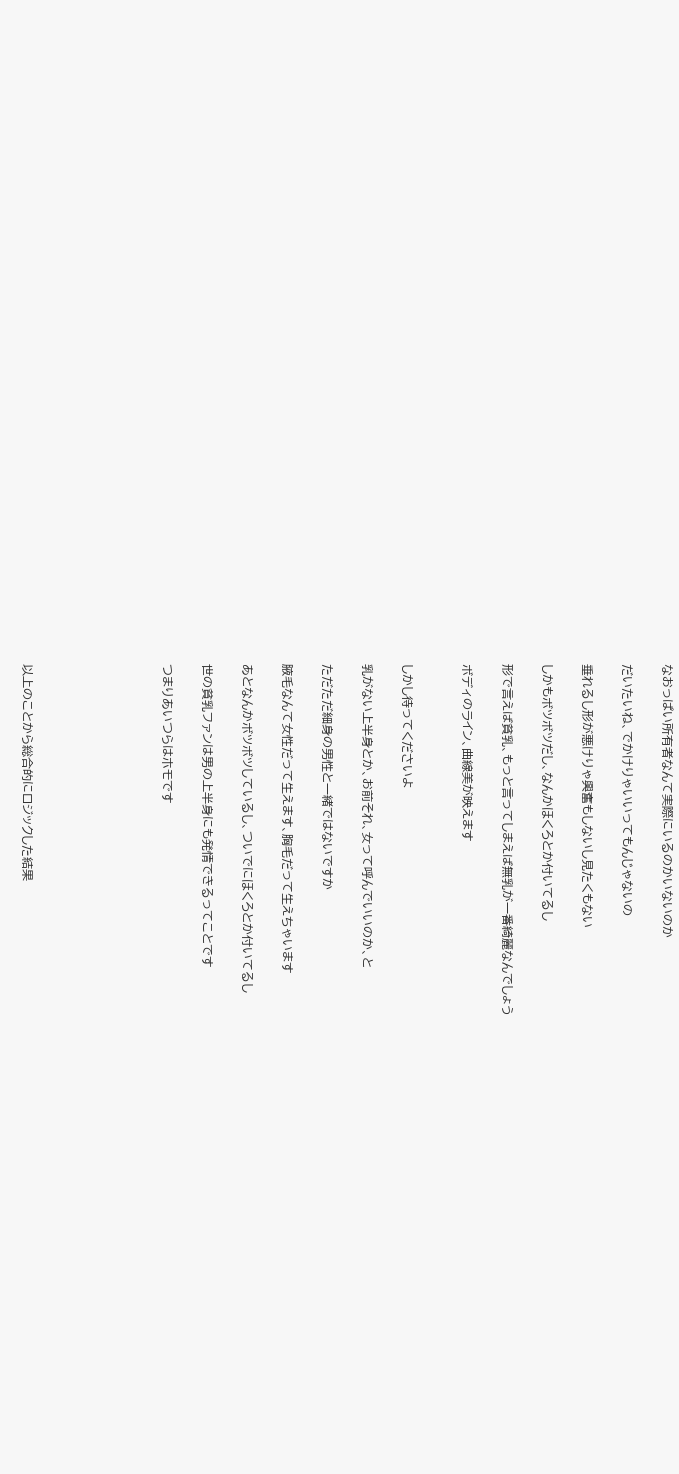なおっぱい所有者なんて実際にいるのかいないのか

だいたいね、でかけりゃいいってもんじゃないの

垂れるし形が悪けりゃ興奮もしないし見たくもない

しかもボツボツだし、なんかほくろとか付いてるし

形で言えば貧乳、もっと言ってしまえば無乳が一番綺麗なんでしょう

ボディのライン、曲線美が映えます


しかし待ってくださいよ

乳がない上半身とか、お前それ、女って呼んでいいのか、と

ただただ細身の男性と一緒ではないですか

腋毛なんて女性だって生えます、胸毛だって生えちゃいます

あとなんかボツボツしているし、ついでにほくろとか付いてるし

世の貧乳ファンは男の上半身にも発情できるってことです

つまりあいつらはホモです






以上のことから総合的にロジックした結果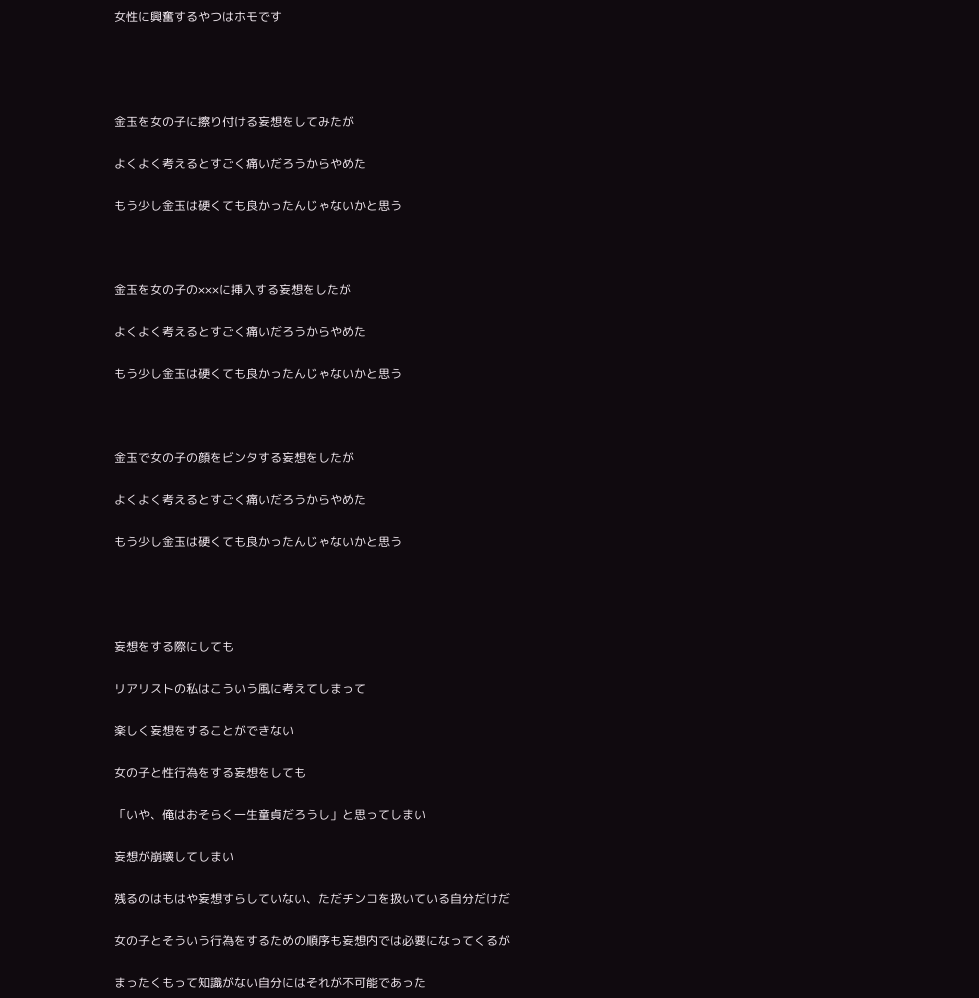女性に興奮するやつはホモです




金玉を女の子に擦り付ける妄想をしてみたが

よくよく考えるとすごく痛いだろうからやめた

もう少し金玉は硬くても良かったんじゃないかと思う



金玉を女の子の×××に挿入する妄想をしたが

よくよく考えるとすごく痛いだろうからやめた

もう少し金玉は硬くても良かったんじゃないかと思う



金玉で女の子の顔をビンタする妄想をしたが

よくよく考えるとすごく痛いだろうからやめた

もう少し金玉は硬くても良かったんじゃないかと思う




妄想をする際にしても

リアリストの私はこういう風に考えてしまって

楽しく妄想をすることができない

女の子と性行為をする妄想をしても

「いや、俺はおそらく一生童貞だろうし」と思ってしまい

妄想が崩壊してしまい

残るのはもはや妄想すらしていない、ただチンコを扱いている自分だけだ

女の子とそういう行為をするための順序も妄想内では必要になってくるが

まったくもって知識がない自分にはそれが不可能であった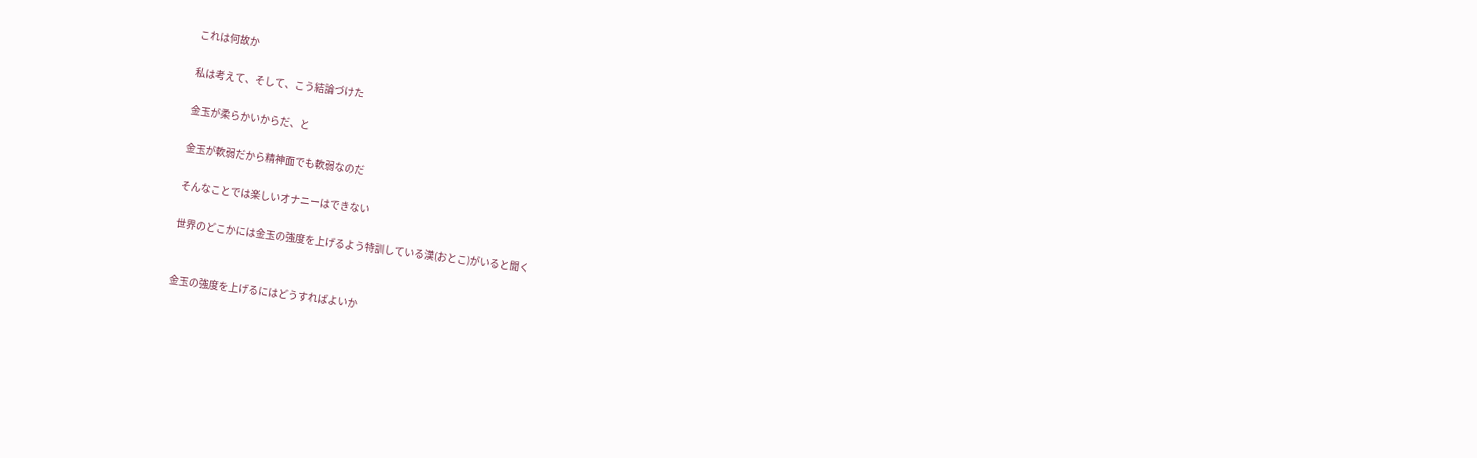これは何故か

私は考えて、そして、こう結論づけた

金玉が柔らかいからだ、と

金玉が軟弱だから精神面でも軟弱なのだ

そんなことでは楽しいオナニーはできない

世界のどこかには金玉の強度を上げるよう特訓している漢(おとこ)がいると聞く


金玉の強度を上げるにはどうすればよいか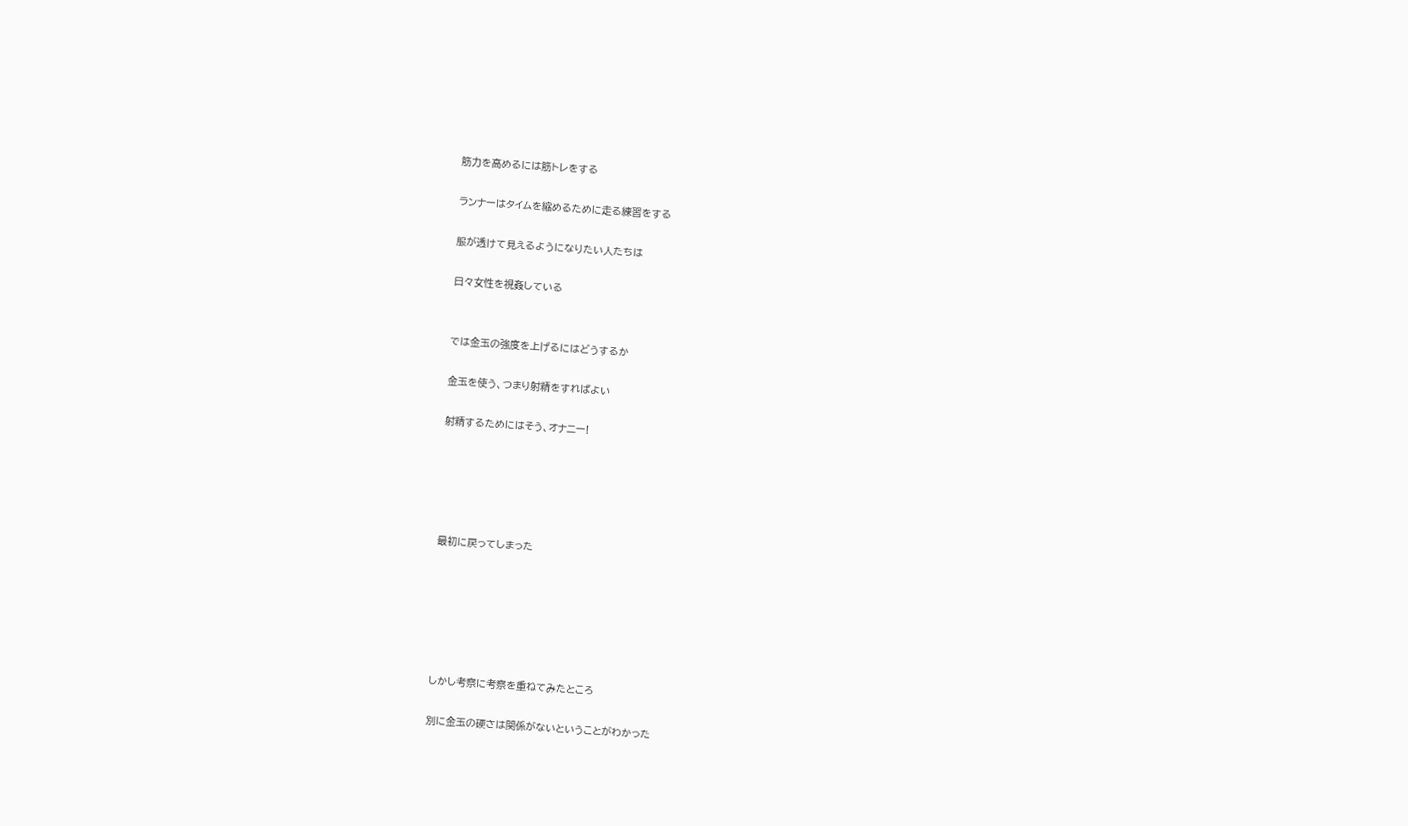筋力を高めるには筋トレをする

ランナーはタイムを縮めるために走る練習をする

服が透けて見えるようになりたい人たちは

日々女性を視姦している


では金玉の強度を上げるにはどうするか

金玉を使う、つまり射精をすればよい

射精するためにはそう、オナニー!





最初に戻ってしまった






しかし考察に考察を重ねてみたところ

別に金玉の硬さは関係がないということがわかった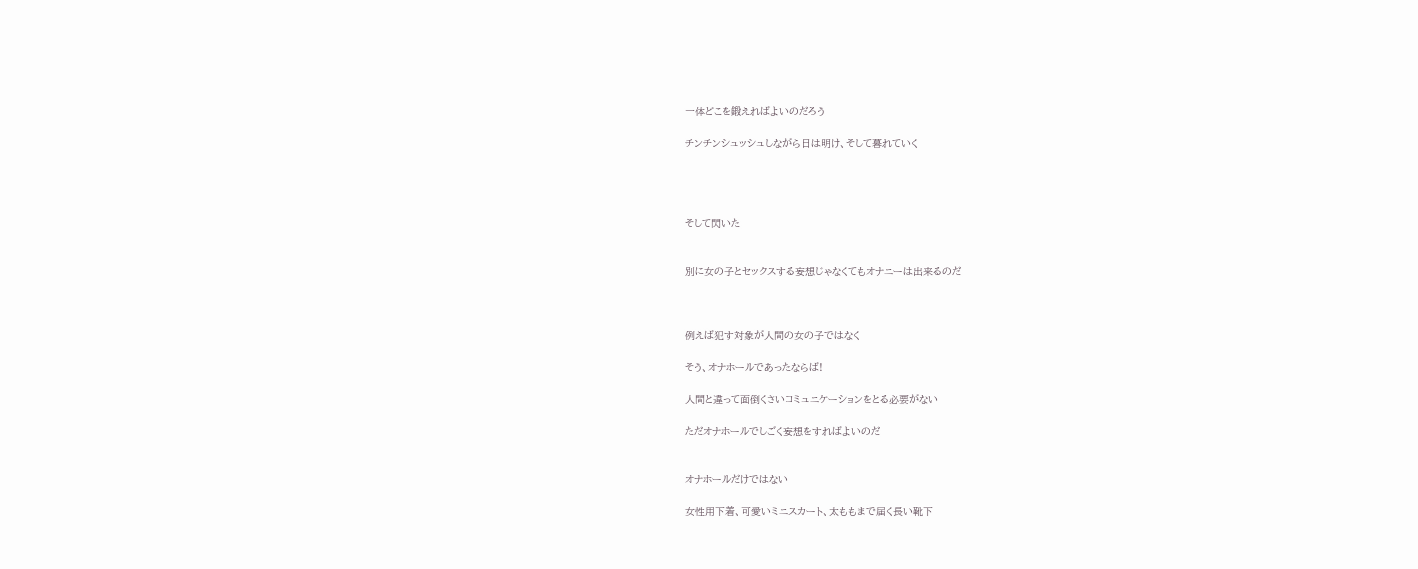一体どこを鍛えればよいのだろう

チンチンシュッシュしながら日は明け、そして暮れていく




そして閃いた


別に女の子とセックスする妄想じゃなくてもオナニーは出来るのだ



例えば犯す対象が人間の女の子ではなく

そう、オナホールであったならば!

人間と違って面倒くさいコミュニケーションをとる必要がない

ただオナホールでしごく妄想をすればよいのだ


オナホールだけではない

女性用下着、可愛いミニスカート、太ももまで届く長い靴下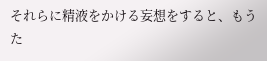それらに精液をかける妄想をすると、もうた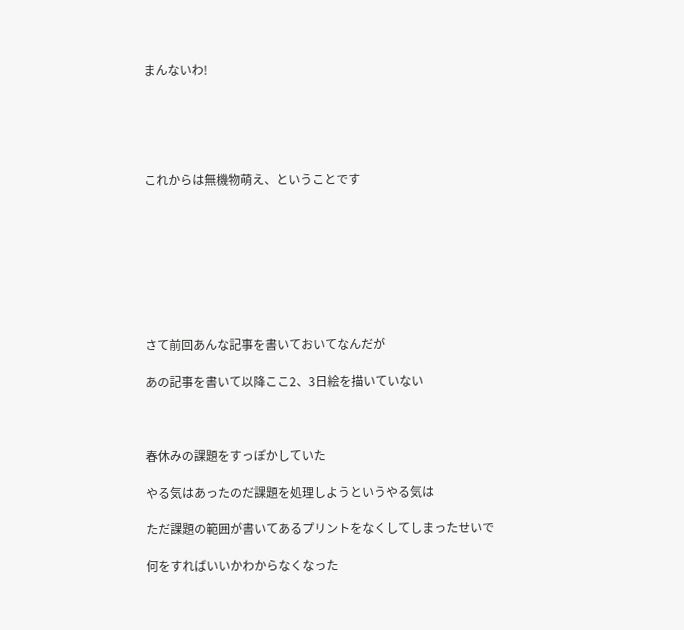まんないわ!





これからは無機物萌え、ということです








さて前回あんな記事を書いておいてなんだが

あの記事を書いて以降ここ2、3日絵を描いていない



春休みの課題をすっぽかしていた

やる気はあったのだ課題を処理しようというやる気は

ただ課題の範囲が書いてあるプリントをなくしてしまったせいで

何をすればいいかわからなくなった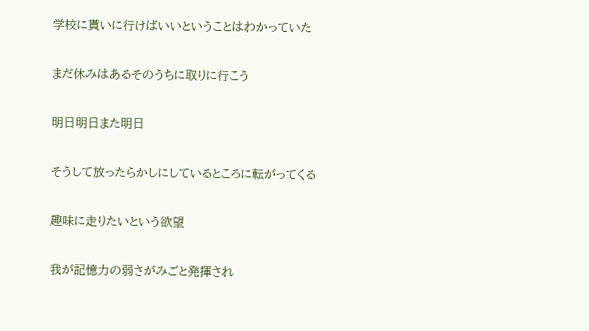学校に貰いに行けばいいということはわかっていた

まだ休みはあるそのうちに取りに行こう

明日明日また明日

そうして放ったらかしにしているところに転がってくる

趣味に走りたいという欲望

我が記憶力の弱さがみごと発揮され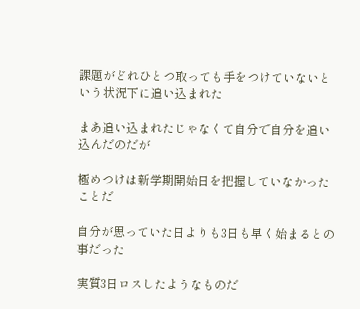課題がどれひとつ取っても手をつけていないという状況下に追い込まれた

まあ追い込まれたじゃなくて自分で自分を追い込んだのだが

極めつけは新学期開始日を把握していなかったことだ

自分が思っていた日よりも3日も早く始まるとの事だった

実質3日ロスしたようなものだ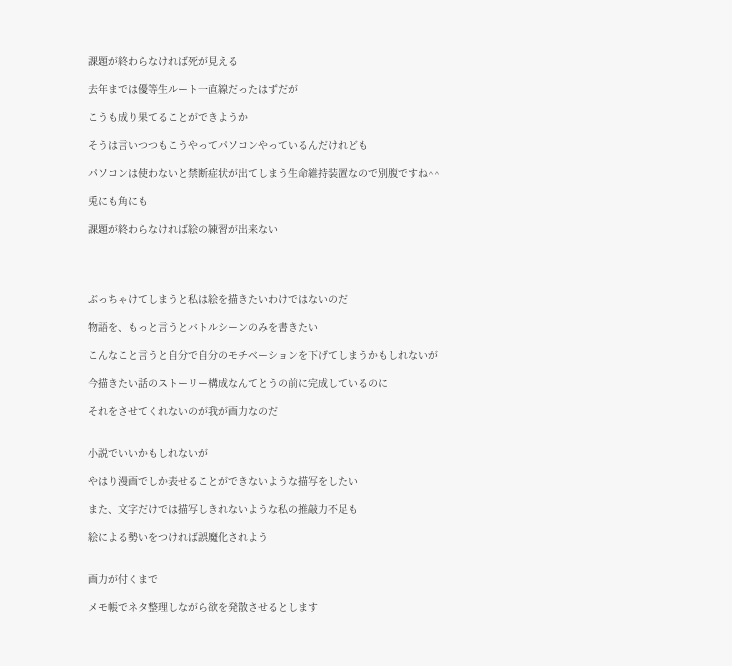課題が終わらなければ死が見える

去年までは優等生ルート一直線だったはずだが

こうも成り果てることができようか

そうは言いつつもこうやってパソコンやっているんだけれども

パソコンは使わないと禁断症状が出てしまう生命維持装置なので別腹ですね^^

兎にも角にも

課題が終わらなければ絵の練習が出来ない




ぶっちゃけてしまうと私は絵を描きたいわけではないのだ

物語を、もっと言うとバトルシーンのみを書きたい

こんなこと言うと自分で自分のモチベーションを下げてしまうかもしれないが

今描きたい話のストーリー構成なんてとうの前に完成しているのに

それをさせてくれないのが我が画力なのだ


小説でいいかもしれないが

やはり漫画でしか表せることができないような描写をしたい

また、文字だけでは描写しきれないような私の推敲力不足も

絵による勢いをつければ誤魔化されよう


画力が付くまで

メモ帳でネタ整理しながら欲を発散させるとします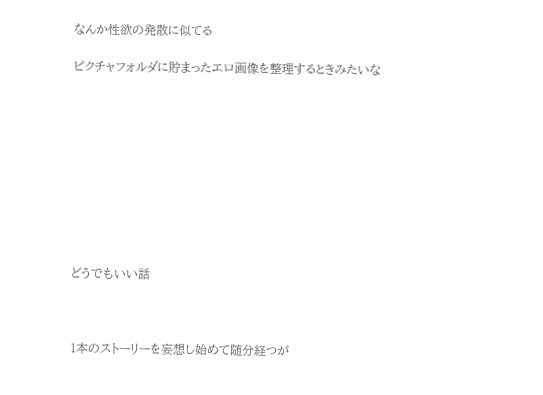なんか性欲の発散に似てる

ピクチャフォルダに貯まったエロ画像を整理するときみたいな










どうでもいい話



1本のストーリーを妄想し始めて随分経つが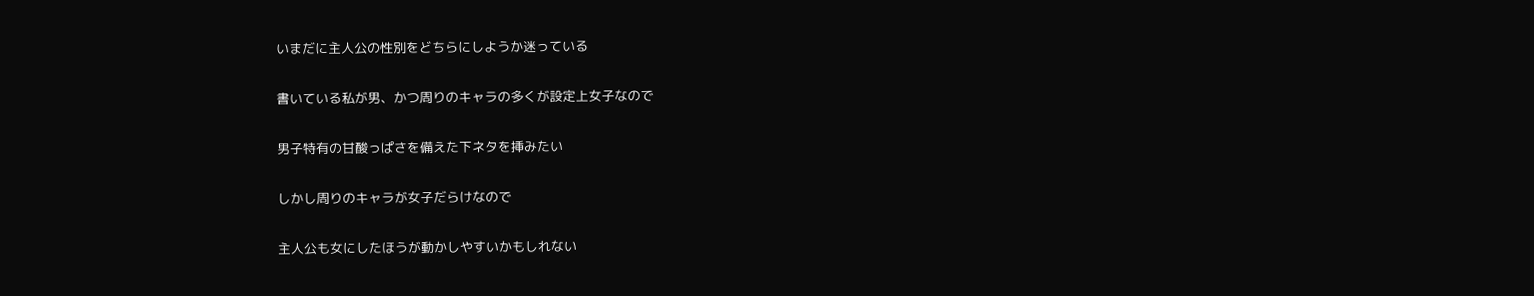いまだに主人公の性別をどちらにしようか迷っている

書いている私が男、かつ周りのキャラの多くが設定上女子なので

男子特有の甘酸っぱさを備えた下ネタを挿みたい

しかし周りのキャラが女子だらけなので

主人公も女にしたほうが動かしやすいかもしれない